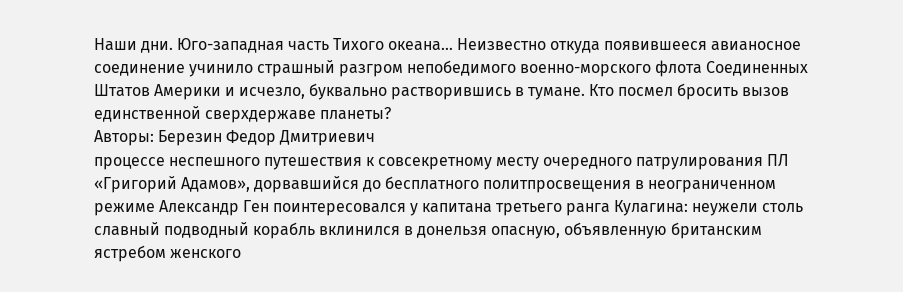Наши дни. Юго-западная часть Тихого океана… Неизвестно откуда появившееся авианосное соединение учинило страшный разгром непобедимого военно-морского флота Соединенных Штатов Америки и исчезло, буквально растворившись в тумане. Кто посмел бросить вызов единственной сверхдержаве планеты?
Авторы: Березин Федор Дмитриевич
процессе неспешного путешествия к совсекретному месту очередного патрулирования ПЛ «Григорий Адамов», дорвавшийся до бесплатного политпросвещения в неограниченном режиме Александр Ген поинтересовался у капитана третьего ранга Кулагина: неужели столь славный подводный корабль вклинился в донельзя опасную, объявленную британским ястребом женского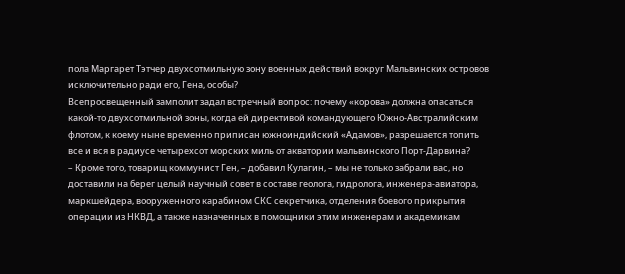пола Маргарет Тэтчер двухсотмильную зону военных действий вокруг Мальвинских островов исключительно ради его, Гена, особы?
Всепросвещенный замполит задал встречный вопрос: почему «корова» должна опасаться какой-то двухсотмильной зоны, когда ей директивой командующего Южно-Австралийским флотом, к коему ныне временно приписан южноиндийский «Адамов», разрешается топить все и вся в радиусе четырехсот морских миль от акватории мальвинского Порт-Дарвина?
– Кроме того, товарищ коммунист Ген, – добавил Кулагин, – мы не только забрали вас, но доставили на берег целый научный совет в составе геолога, гидролога, инженера-авиатора, маркшейдера, вооруженного карабином СКС секретчика, отделения боевого прикрытия операции из НКВД, а также назначенных в помощники этим инженерам и академикам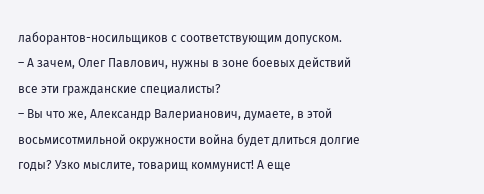лаборантов-носильщиков с соответствующим допуском.
– А зачем, Олег Павлович, нужны в зоне боевых действий все эти гражданские специалисты?
– Вы что же, Александр Валерианович, думаете, в этой восьмисотмильной окружности война будет длиться долгие годы? Узко мыслите, товарищ коммунист! А еще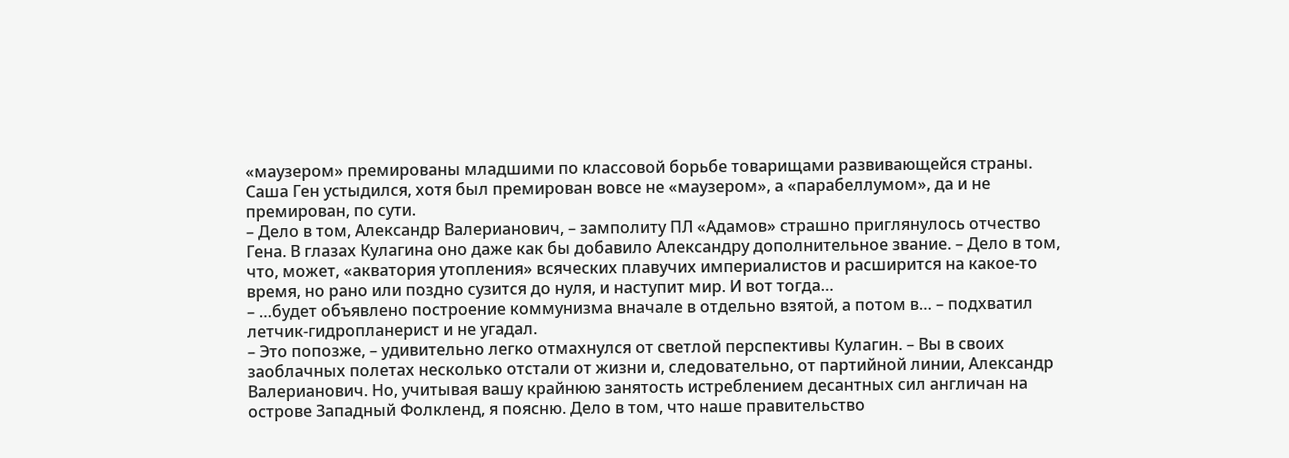«маузером» премированы младшими по классовой борьбе товарищами развивающейся страны.
Саша Ген устыдился, хотя был премирован вовсе не «маузером», а «парабеллумом», да и не премирован, по сути.
– Дело в том, Александр Валерианович, – замполиту ПЛ «Адамов» страшно приглянулось отчество Гена. В глазах Кулагина оно даже как бы добавило Александру дополнительное звание. – Дело в том, что, может, «акватория утопления» всяческих плавучих империалистов и расширится на какое-то время, но рано или поздно сузится до нуля, и наступит мир. И вот тогда…
– …будет объявлено построение коммунизма вначале в отдельно взятой, а потом в… – подхватил летчик-гидропланерист и не угадал.
– Это попозже, – удивительно легко отмахнулся от светлой перспективы Кулагин. – Вы в своих заоблачных полетах несколько отстали от жизни и, следовательно, от партийной линии, Александр Валерианович. Но, учитывая вашу крайнюю занятость истреблением десантных сил англичан на острове Западный Фолкленд, я поясню. Дело в том, что наше правительство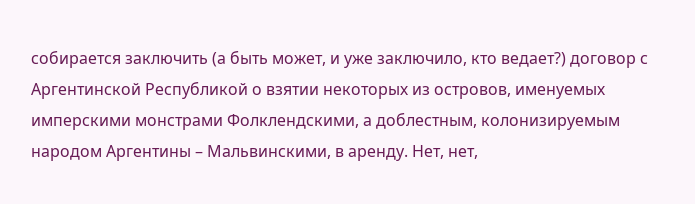собирается заключить (а быть может, и уже заключило, кто ведает?) договор с Аргентинской Республикой о взятии некоторых из островов, именуемых имперскими монстрами Фолклендскими, а доблестным, колонизируемым народом Аргентины – Мальвинскими, в аренду. Нет, нет,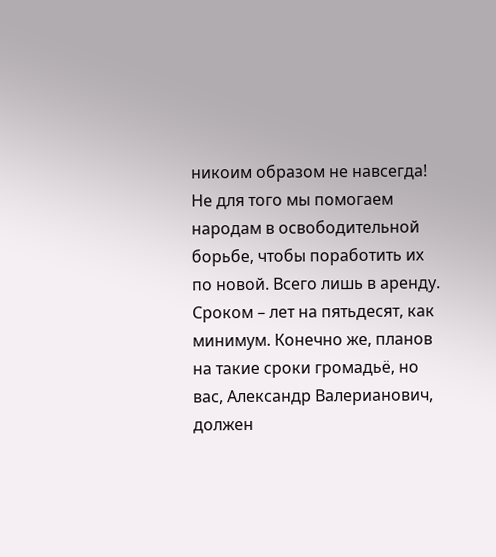никоим образом не навсегда! Не для того мы помогаем народам в освободительной борьбе, чтобы поработить их по новой. Всего лишь в аренду. Сроком – лет на пятьдесят, как минимум. Конечно же, планов на такие сроки громадьё, но вас, Александр Валерианович, должен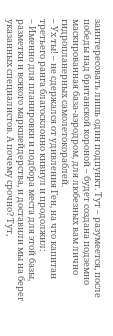заинтересовать лишь один подпункт. Тут – разумеется, после победы над британской короной – будет создана подземно маскированная база-аэродром, для любезных вам лично гидропланерных самолетокораблей.
– Ух ты! – не сдержался от удивления Ген, на что капитан третьего ранга благосклонно кивнул и продолжил:
– Именно для планировки и подбора места для этой базы, разметки и всякого маркшейдерства, и доставили мы на берег указанных специалистов. А почему срочно? Тут,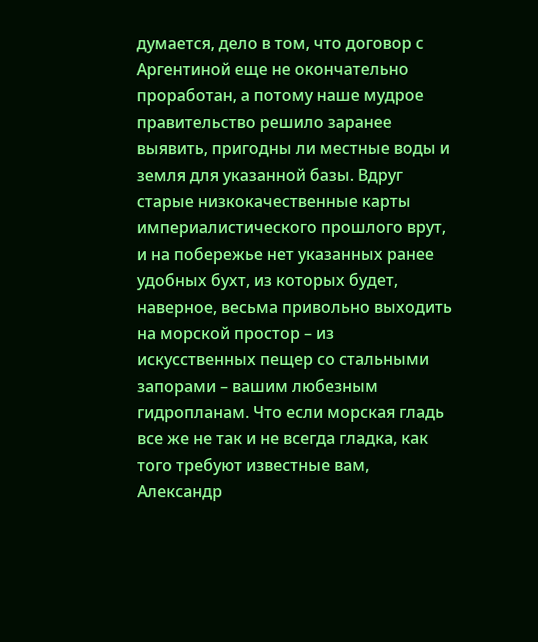думается, дело в том, что договор с Аргентиной еще не окончательно проработан, а потому наше мудрое правительство решило заранее выявить, пригодны ли местные воды и земля для указанной базы. Вдруг старые низкокачественные карты империалистического прошлого врут, и на побережье нет указанных ранее удобных бухт, из которых будет, наверное, весьма привольно выходить на морской простор – из искусственных пещер со стальными запорами – вашим любезным гидропланам. Что если морская гладь все же не так и не всегда гладка, как того требуют известные вам, Александр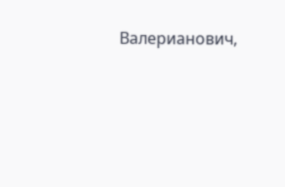Валерианович,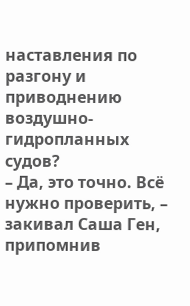наставления по разгону и приводнению воздушно-гидропланных судов?
– Да, это точно. Всё нужно проверить, – закивал Саша Ген, припомнив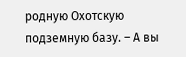родную Охотскую подземную базу. – А вы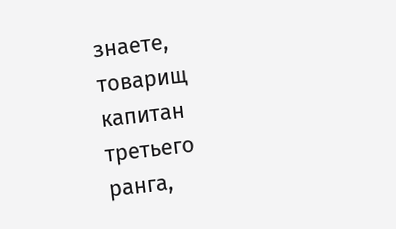знаете, товарищ капитан третьего ранга,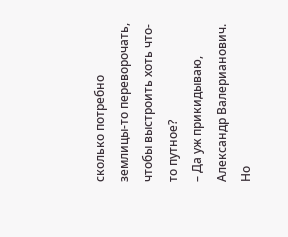сколько потребно землицы-то переворочать, чтобы выстроить хоть что-то путное?
– Да уж прикидываю, Александр Валерианович. Но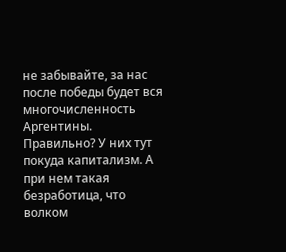не забывайте, за нас после победы будет вся многочисленность Аргентины. Правильно? У них тут покуда капитализм. А при нем такая безработица, что волком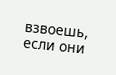взвоешь, если они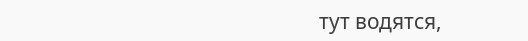тут водятся,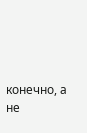конечно, а не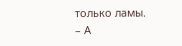только ламы.
– А